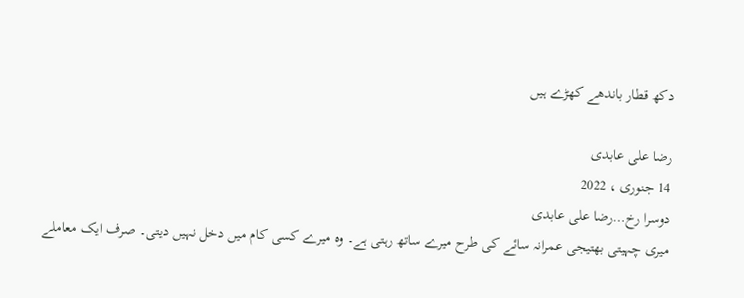دکھ قطار باندھے کھڑے ہیں

رضا علی عابدی
14 جنوری ، 2022
دوسرا رخ…رضا علی عابدی
میری چہیتی بھتیجی عمرانہ سائے کی طرح میرے ساتھ رہتی ہے۔ وہ میرے کسی کام میں دخل نہیں دیتی۔ صرف ایک معاملے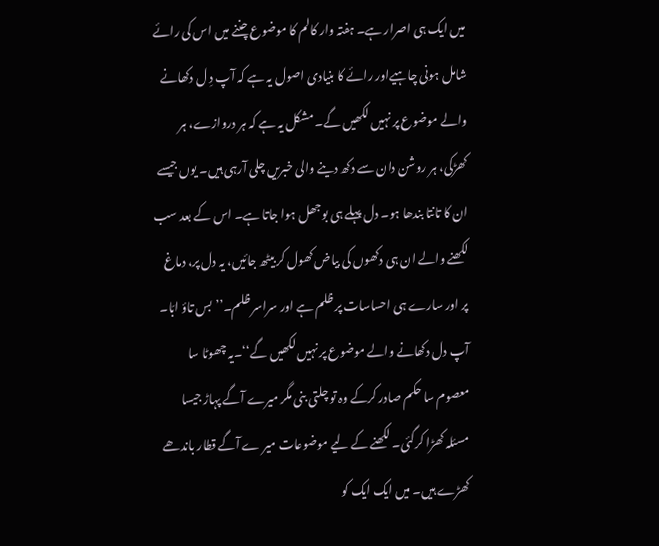میں ایک ہی اصرار ہے۔ ہفتہ وار کالم کا موضوع چننے میں اس کی رائے شامل ہونی چاہیےاور رائے کا بنیادی اصول یہ ہے کہ آپ دِ ل دکھانے والے موضوع پر نہیں لکھیں گے۔ مشکل یہ ہے کہ ہر دروازے، ہر کھڑکی، ہر روشن دان سے دکھ دینے والی خبریں چلی آرہی ہیں۔ یوں جیسے ان کا تانتا بندھا ہو۔ دل پہلے ہی بوجھل ہوا جاتا ہے۔ اس کے بعد سب لکھنے والے ان ہی دکھوں کی بیاض کھول کر بیٹھ جائیں، یہ دل پر، دماغ پر اور سارے ہی احساسات پر ظلم ہے اور سراسر ظلم۔’’بس تاؤ ابّا۔ آپ دل دکھانے والے موضوع پر نہیں لکھیں گے‘‘۔یہ چھوٹا سا معصوم سا حکم صادر کرکے وہ تو چلتی بنی مگر میرے آگے پہاڑ جیسا مسئلہ کھڑا کرگئی۔ لکھنے کے لیے موضوعات میر ے آگے قطار باندھے کھڑے ہیں۔ میں ایک ایک کو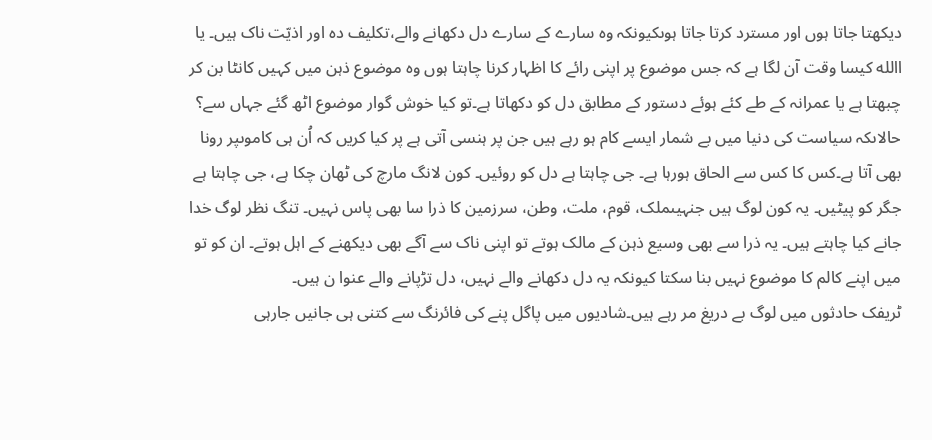دیکھتا جاتا ہوں اور مسترد کرتا جاتا ہوںکیونکہ وہ سارے کے سارے دل دکھانے والے،تکلیف دہ اور اذیّت ناک ہیں۔ یا االله کیسا وقت آن لگا ہے کہ جس موضوع پر اپنی رائے کا اظہار کرنا چاہتا ہوں وہ موضوع ذہن میں کہیں کانٹا بن کر چبھتا ہے یا عمرانہ کے طے کئے ہوئے دستور کے مطابق دل کو دکھاتا ہے۔تو کیا خوش گوار موضوع اٹھ گئے جہاں سے؟
حالاںکہ سیاست کی دنیا میں بے شمار ایسے کام ہو رہے ہیں جن پر ہنسی آتی ہے پر کیا کریں کہ اُن ہی کاموںپر رونا بھی آتا ہے۔کس کا کس سے الحاق ہورہا ہے۔ جی چاہتا ہے دل کو روئیں۔ کون لانگ مارچ کی ٹھان چکا ہے، جی چاہتا ہے جگر کو پیٹیں۔ یہ کون لوگ ہیں جنہیںملک، قوم، ملت، وطن، سرزمین کا ذرا سا بھی پاس نہیں۔ تنگ نظر لوگ خدا جانے کیا چاہتے ہیں۔ یہ ذرا سے بھی وسیع ذہن کے مالک ہوتے تو اپنی ناک سے آگے بھی دیکھنے کے اہل ہوتے۔ ان کو تو میں اپنے کالم کا موضوع نہیں بنا سکتا کیونکہ یہ دل دکھانے والے نہیں، دل تڑپانے والے عنوا ن ہیں۔
ٹریفک حادثوں میں لوگ بے دریغ مر رہے ہیں۔شادیوں میں پاگل پنے کی فائرنگ سے کتنی ہی جانیں جارہی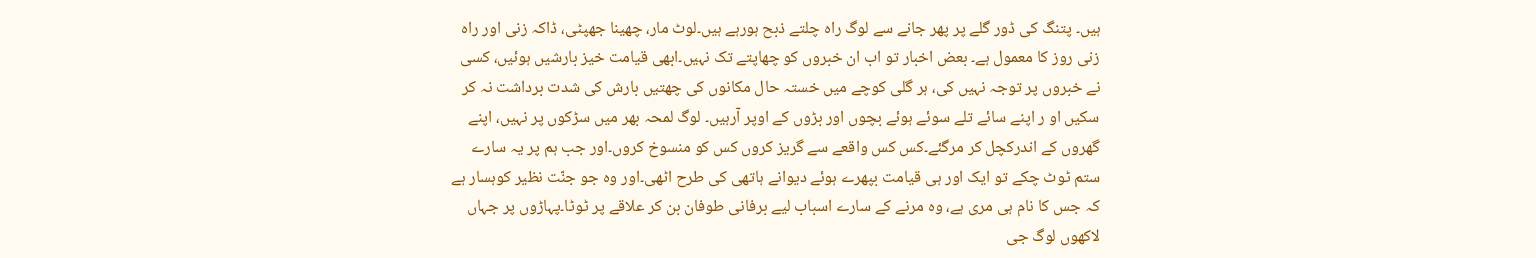ہیں۔ پتنگ کی ڈور گلے پر پھر جانے سے لوگ راہ چلتے ذبح ہورہے ہیں۔لوٹ مار، چھینا جھپٹی، ڈاکہ زنی اور راہ زنی روز کا معمول ہے۔ بعض اخبار تو اب ان خبروں کو چھاپتے تک نہیں۔ابھی قیامت خیز بارشیں ہوئیں، کسی نے خبروں پر توجہ نہیں کی، ہر گلی کوچے میں خستہ حال مکانوں کی چھتیں بارش کی شدت برداشت نہ کر سکیں او ر اپنے سائے تلے سوئے ہوئے بچوں اور بڑوں کے اوپر آرہیں۔ لوگ لمحہ بھر میں سڑکوں پر نہیں، اپنے گھروں کے اندرکچل کر مرگئے۔کس کس واقعے سے گریز کروں کس کو منسوخ کروں۔اور جب ہم پر یہ سارے ستم ٹوٹ چکے تو ایک اور ہی قیامت بپھرے ہوئے دیوانے ہاتھی کی طرح اٹھی۔اور وہ جو جنّت نظیر کوہسار ہے کہ جس کا نام ہی مری ہے، وہ مرنے کے سارے اسباب لیے برفانی طوفان بن کر علاقے پر ٹوٹا۔پہاڑوں پر جہاں لاکھوں لوگ جی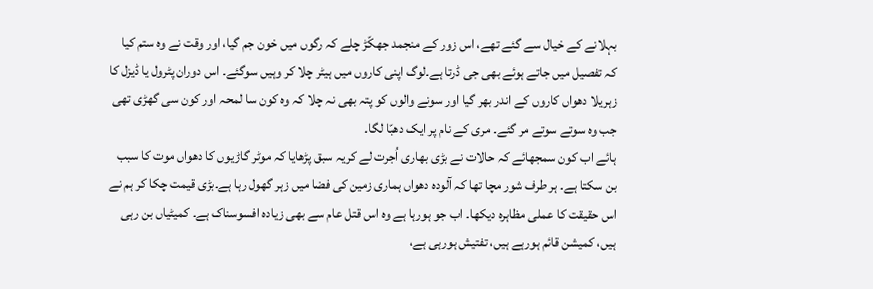بہلانے کے خیال سے گئے تھے، اس زور کے منجمد جھکّڑ چلے کہ رگوں میں خون جم گیا، اور وقت نے وہ ستم کیا کہ تفصیل میں جاتے ہوئے بھی جی ڈرتا ہے۔لوگ اپنی کاروں میں ہیٹر چلا کر وہیں سوگئے۔ اس دوران پٹرول یا ڈیزل کا زہریلا دھواں کاروں کے اندر بھر گیا اور سونے والوں کو پتہ بھی نہ چلا کہ وہ کون سا لمحہ اور کون سی گھڑی تھی جب وہ سوتے سوتے مر گئے۔ مری کے نام پر ایک دھبّا لگا۔
ہائے اب کون سمجھائے کہ حالات نے بڑی بھاری اُجرت لے کریہ سبق پڑھایا کہ موٹر گاڑیوں کا دھواں موت کا سبب بن سکتا ہے۔ ہر طرف شور مچا تھا کہ آلودہ دھواں ہماری زمین کی فضا میں زہر گھول رہا ہے۔بڑی قیمت چکا کر ہم نے اس حقیقت کا عملی مظاہرہ دیکھا۔ اب جو ہورہا ہے وہ اس قتل عام سے بھی زیادہ افسوسناک ہے۔ کمیٹیاں بن رہی ہیں، کمیشن قائم ہورہے ہیں، تفتیش ہورہی ہے،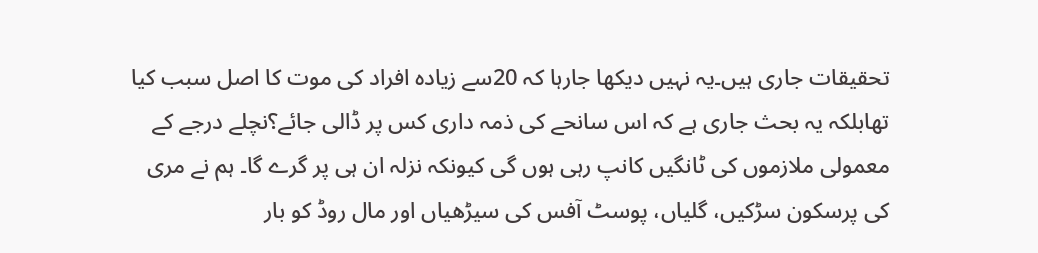تحقیقات جاری ہیں۔یہ نہیں دیکھا جارہا کہ 20سے زیادہ افراد کی موت کا اصل سبب کیا تھابلکہ یہ بحث جاری ہے کہ اس سانحے کی ذمہ داری کس پر ڈالی جائے؟نچلے درجے کے معمولی ملازموں کی ٹانگیں کانپ رہی ہوں گی کیونکہ نزلہ ان ہی پر گرے گا۔ ہم نے مری کی پرسکون سڑکیں، گلیاں، پوسٹ آفس کی سیڑھیاں اور مال روڈ کو بار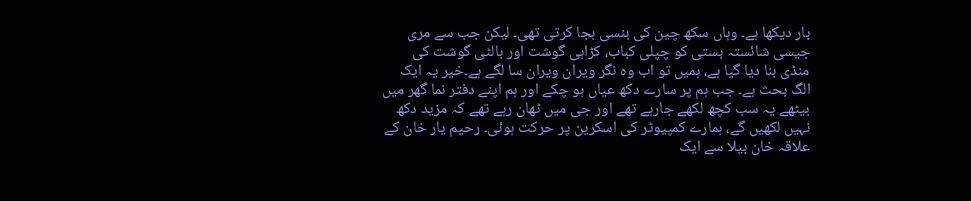بار دیکھا ہے۔ وہاں سکھ چین کی بنسی بجا کرتی تھی۔ لیکن جب سے مری جیسی شائستہ بستی کو چپلی کباب، کڑاہی گوشت اور بالٹی گوشت کی منڈی بنا دیا گیا ہے، ہمیں تو اب وہ نگر ویران ویران سا لگے ہے۔خیر یہ ایک الگ بحث ہے۔ جب ہم پر سارے دکھ عیاں ہو چکے اور ہم اپنے دفتر نما گھر میں بیٹھے یہ سب کچھ لکھے جارہے تھے اور جی میں ٹھان رہے تھے کہ مزید دکھ نہیں لکھیں گے، ہمارے کمپیوٹر کی اسکرین پر حرکت ہوئی۔ رحیم یار خان کے علاقہ خان بیلا سے ایک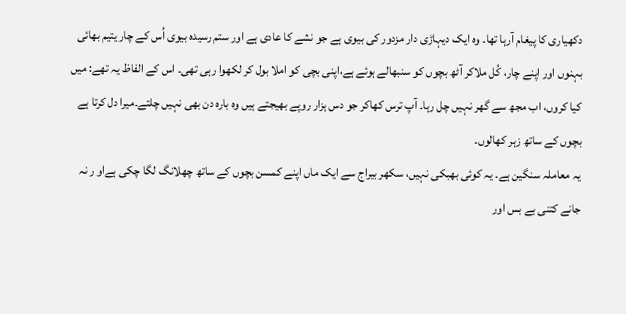دکھیاری کا پیغام آرہا تھا۔ وہ ایک دیہاڑی دار مزدور کی بیوی ہے جو نشے کا عادی ہے اور ستم رسیدہ بیوی اُس کے چار یتیم بھائی بہنوں اور اپنے چار، کُل ملاکر آٹھ بچوں کو سنبھالے ہوئے ہے،اپنی بچی کو املا بول کر لکھوا رہی تھی۔ اس کے الفاظ یہ تھے: میں کیا کروں، اب مجھ سے گھر نہیں چل رہا۔ آپ ترس کھاکر جو دس ہزار روپے بھیجتے ہیں وہ بارہ دن بھی نہیں چلتے۔میرا دل کرتا ہے بچوں کے ساتھ زہر کھالوں۔
یہ معاملہ سنگین ہے۔ یہ کوئی بھبکی نہیں، سکھر بیراج سے ایک ماں اپنے کمسن بچوں کے ساتھ چھلانگ لگا چکی ہےاو ر نہ جانے کتنی بے بس اور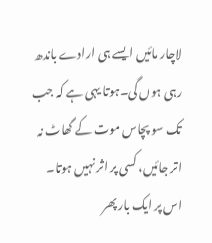لاچار مائیں ایسے ہی ارادے باندھ رہی ہوں گی۔ہوتا یہی ہے کہ جب تک سو پچاس موت کے گھاٹ نہ اتر جائیں، کسی پر اثر نہیں ہوتا۔ اس پر ایک بار پھر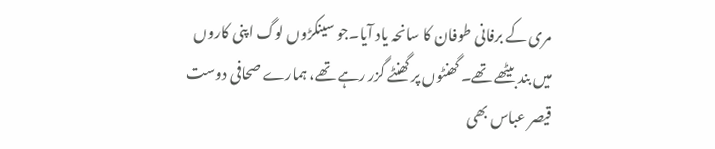مری کے برفانی طوفان کا سانحہ یاد آیا۔جو سینکڑوں لوگ اپنی کاروں میں بند بیٹھے تھے۔ گھنٹوں پر گھنٹے گزر رہے تھے، ہمارے صحافی دوست قیصر عباس بھی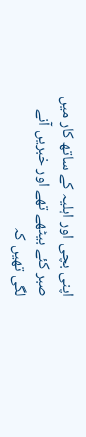اپنی بچی اور اہلیہ کے ساتھ کار میں صبر کئے بیٹھے تھے اور خبریں آنے لگی تھیں کہ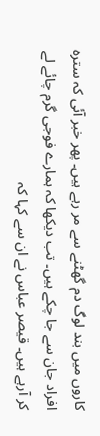کاروں میں بند لوگ دم گھٹنے سے مر رہے ہیں۔ پھر خبر آئی کہ سترہ افراد جان سے جا چکے ہیں۔ تب دیکھا کہ ہمارے فوجی گرم چائے لے کر آرہے ہیں۔ قیصر عباس نے ان سے کہا کہ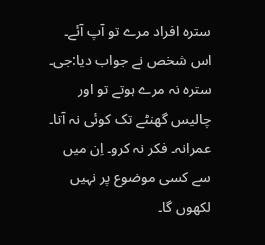سترہ افراد مرے تو آپ آئے۔ اس شخص نے جواب دیا:جی۔ سترہ نہ مرے ہوتے تو اور چالیس گھنٹے تک کوئی نہ آتا۔
عمرانہ۔ فکر نہ کرو۔ اِن میں سے کسی موضوع پر نہیں لکھوں گا۔